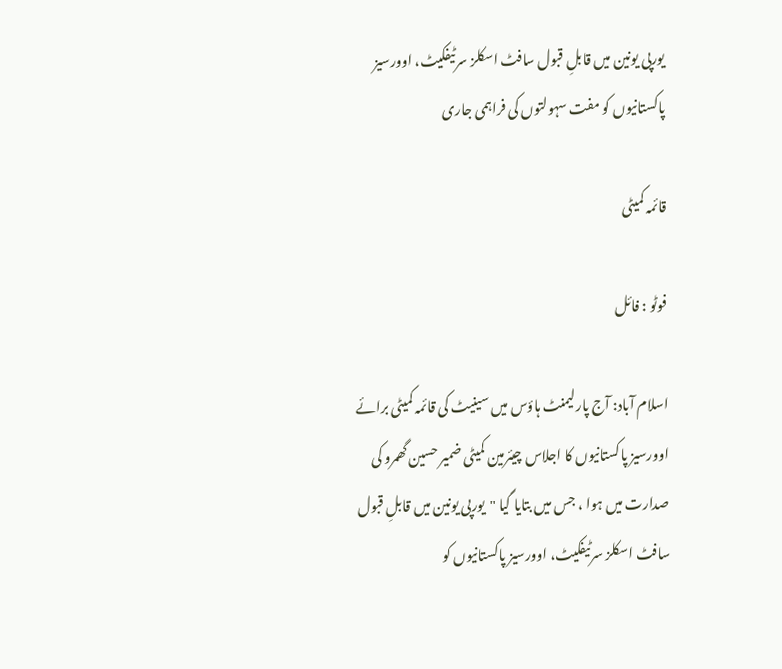یورپی یونین میں قابلِ قبول سافٹ اسکلز سرٹیفکیٹ، اوورسیز پاکستانیوں کو مفت سہولتوں کی فراہمی جاری

قائمہ کمیٹی

فوٹو : فائل

اسلام آباد: آج پارلیمنٹ ہاؤس میں سینیٹ کی قائمہ کمیٹی برائے اوورسیز پاکستانیوں کا اجلاس چیئرمین کمیٹی ضمیر حسین گھمرو کی صدارت میں ہوا ، جس میں بتایا گیا "یورپی یونین میں قابلِ قبول سافٹ اسکلز سرٹیفکیٹ، اوورسیز پاکستانیوں کو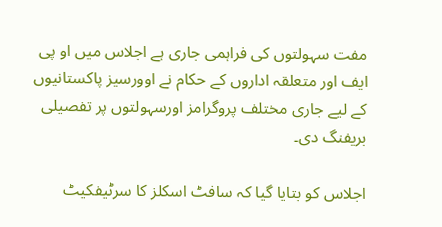مفت سہولتوں کی فراہمی جاری ہے اجلاس میں او پی ایف اور متعلقہ اداروں کے حکام نے اوورسیز پاکستانیوں کے لیے جاری مختلف پروگرامز اورسہولتوں پر تفصیلی بریفنگ دی۔

اجلاس کو بتایا گیا کہ سافٹ اسکلز کا سرٹیفکیٹ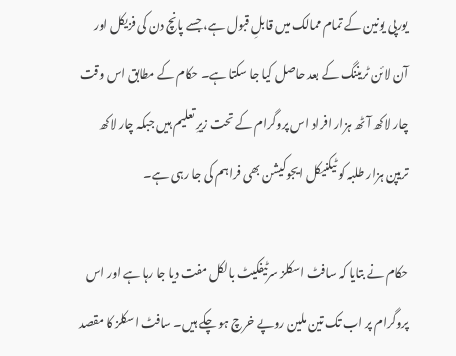یورپی یونین کے تمام ممالک میں قابلِ قبول ہے، جسے پانچ دن کی فزیکل اور آن لائن ٹریننگ کے بعد حاصل کیا جا سکتا ہے۔ حکام کے مطابق اس وقت چار لاکھ آٹھ ہزار افراد اس پروگرام کے تحت زیرِ تعلیم ہیں جبکہ چار لاکھ تریپن ہزار طلبہ کو ٹیکنیکل ایجوکیشن بھی فراہم کی جا رہی ہے۔

حکام نے بتایا کہ سافٹ اسکلز سرٹیفکیٹ بالکل مفت دیا جا رہا ہے اور اس پروگرام پر اب تک تین ملین روپے خرچ ہو چکے ہیں۔ سافٹ اسکلز کا مقصد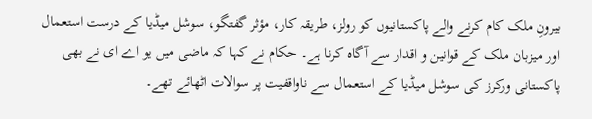بیرونِ ملک کام کرنے والے پاکستانیوں کو رولز، طریقہ کار، مؤثر گفتگو، سوشل میڈیا کے درست استعمال اور میزبان ملک کے قوانین و اقدار سے آگاہ کرنا ہے۔ حکام نے کہا کہ ماضی میں یو اے ای نے بھی پاکستانی ورکرز کی سوشل میڈیا کے استعمال سے ناواقفیت پر سوالات اٹھائے تھے۔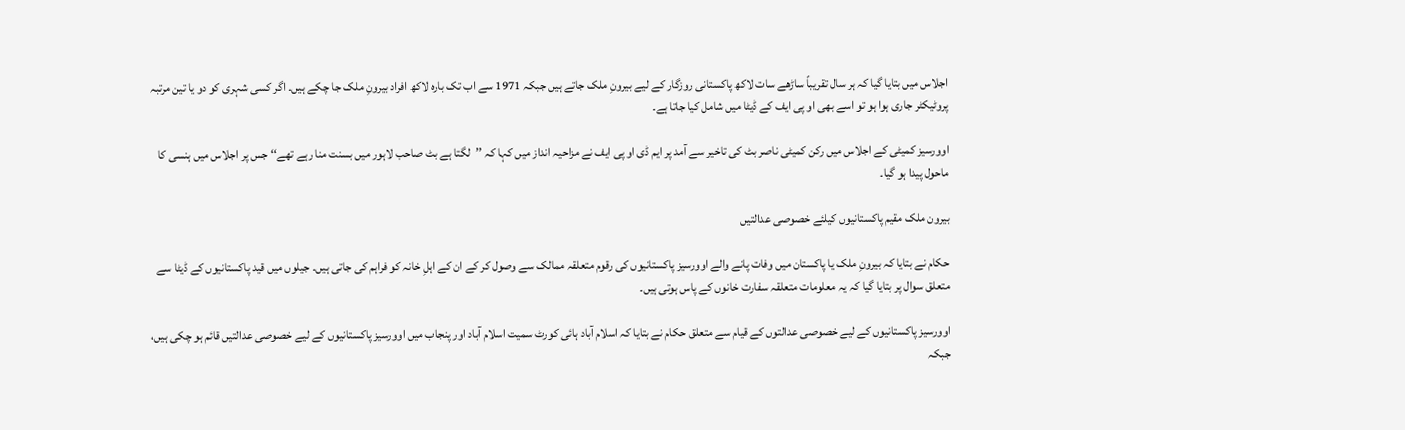اجلاس میں بتایا گیا کہ ہر سال تقریباً ساڑھے سات لاکھ پاکستانی روزگار کے لیے بیرونِ ملک جاتے ہیں جبکہ 1971 سے اب تک بارہ لاکھ افراد بیرونِ ملک جا چکے ہیں۔ اگر کسی شہری کو دو یا تین مرتبہ پروٹیکٹر جاری ہوا ہو تو اسے بھی او پی ایف کے ڈیٹا میں شامل کیا جاتا ہے۔

اوورسیز کمیٹی کے اجلاس میں رکن کمیٹی ناصر بٹ کی تاخیر سے آمد پر ایم ڈی او پی ایف نے مزاحیہ انداز میں کہا کہ ’’لگتا ہے بٹ صاحب لاہور میں بسنت منا رہے تھے‘‘ جس پر اجلاس میں ہنسی کا ماحول پیدا ہو گیا۔

بیرون ملک مقیم پاکستانیوں کیلئے خصوصی عدالتیں

حکام نے بتایا کہ بیرونِ ملک یا پاکستان میں وفات پانے والے اوورسیز پاکستانیوں کی رقوم متعلقہ ممالک سے وصول کر کے ان کے اہلِ خانہ کو فراہم کی جاتی ہیں۔ جیلوں میں قید پاکستانیوں کے ڈیٹا سے متعلق سوال پر بتایا گیا کہ یہ معلومات متعلقہ سفارت خانوں کے پاس ہوتی ہیں۔

اوورسیز پاکستانیوں کے لیے خصوصی عدالتوں کے قیام سے متعلق حکام نے بتایا کہ اسلام آباد ہائی کورٹ سمیت اسلام آباد اور پنجاب میں اوورسیز پاکستانیوں کے لیے خصوصی عدالتیں قائم ہو چکی ہیں، جبکہ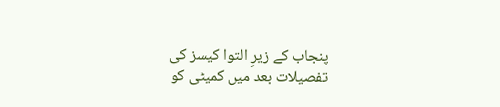پنجاب کے زیرِ التوا کیسز کی تفصیلات بعد میں کمیٹی کو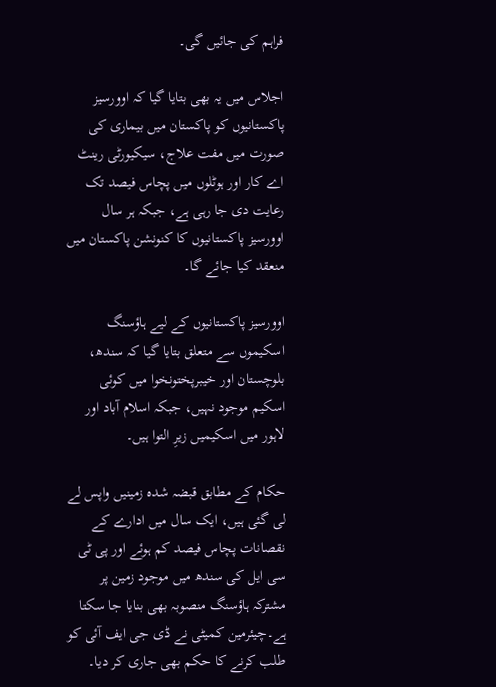فراہم کی جائیں گی۔

اجلاس میں یہ بھی بتایا گیا کہ اوورسیز پاکستانیوں کو پاکستان میں بیماری کی صورت میں مفت علاج، سیکیورٹی رینٹ اے کار اور ہوٹلوں میں پچاس فیصد تک رعایت دی جا رہی ہے، جبکہ ہر سال اوورسیز پاکستانیوں کا کنونشن پاکستان میں منعقد کیا جائے گا۔

اوورسیز پاکستانیوں کے لیے ہاؤسنگ اسکیموں سے متعلق بتایا گیا کہ سندھ، بلوچستان اور خیبرپختونخوا میں کوئی اسکیم موجود نہیں، جبکہ اسلام آباد اور لاہور میں اسکیمیں زیرِ التوا ہیں۔

حکام کے مطابق قبضہ شدہ زمینیں واپس لے لی گئی ہیں، ایک سال میں ادارے کے نقصانات پچاس فیصد کم ہوئے اور پی ٹی سی ایل کی سندھ میں موجود زمین پر مشترکہ ہاؤسنگ منصوبہ بھی بنایا جا سکتا ہے۔چیئرمین کمیٹی نے ڈی جی ایف آئی کو طلب کرنے کا حکم بھی جاری کر دیا۔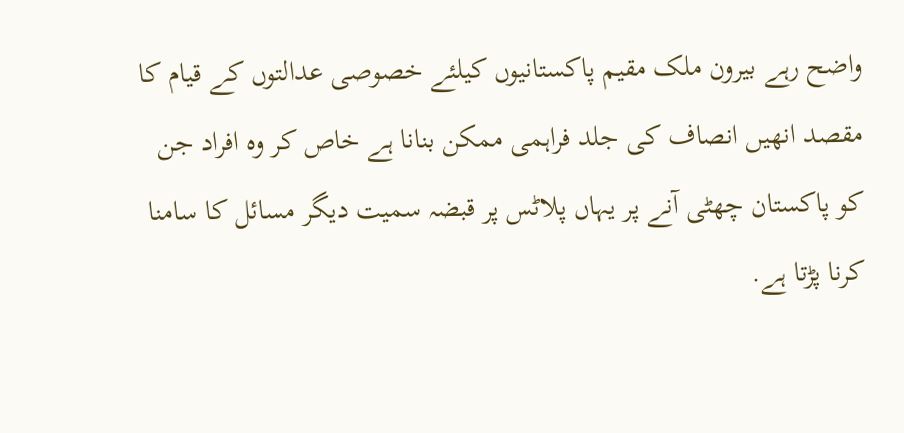واضح رہے بیرون ملک مقیم پاکستانیوں کیلئے خصوصی عدالتوں کے قیام کا مقصد انھیں انصاف کی جلد فراہمی ممکن بنانا ہے خاص کر وہ افراد جن کو پاکستان چھٹی آنے پر یہاں پلاٹس پر قبضہ سمیت دیگر مسائل کا سامنا کرنا پڑتا ہے.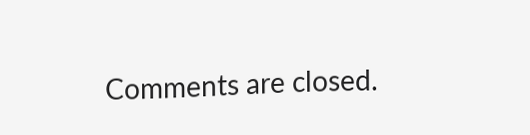Comments are closed.